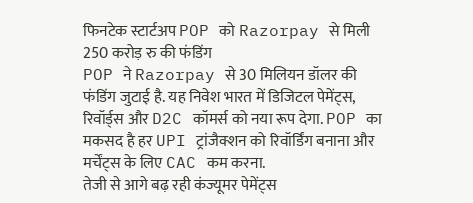फिनटेक स्टार्टअप POP को Razorpay से मिली 250 करोड़ रु की फंडिंग
POP ने Razorpay से 30 मिलियन डॉलर की फंडिंग जुटाई है. यह निवेश भारत में डिजिटल पेमेंट्स, रिवॉर्ड्स और D2C कॉमर्स को नया रूप देगा. POP का मकसद है हर UPI ट्रांजैक्शन को रिवॉर्डिंग बनाना और मर्चेंट्स के लिए CAC कम करना.
तेजी से आगे बढ़ रही कंज्यूमर पेमेंट्स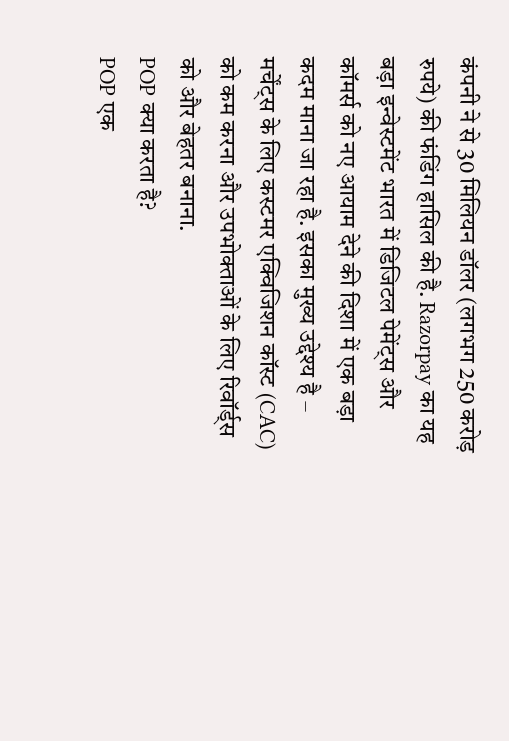कंपनी ने से 30 मिलियन डॉलर (लगभग 250 करोड़ रुपये) की फंडिंग हासिल की है. Razorpay का यह बड़ा इन्वेस्टमेंट भारत में डिजिटल पेमेंट्स और कॉमर्स को नए आयाम देने की दिशा में एक बड़ा कदम माना जा रहा है. इसका मुख्य उद्देश्य है – मर्चेंट्स के लिए कस्टमर एक्विजिशन कॉस्ट (CAC) को कम करना और उपभोक्ताओं के लिए रिवॉर्ड्स को और बेहतर बनाना.
POP क्या करता है?
POP एक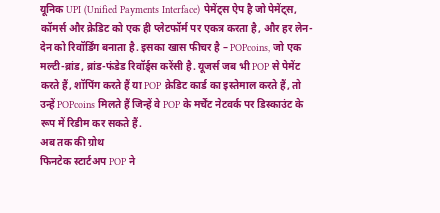यूनिक UPI (Unified Payments Interface) पेमेंट्स ऐप है जो पेमेंट्स, कॉमर्स और क्रेडिट को एक ही प्लेटफॉर्म पर एकत्र करता है, और हर लेन-देन को रिवॉर्डिंग बनाता है. इसका खास फीचर है – POPcoins, जो एक मल्टी-ब्रांड, ब्रांड-फंडेड रिवॉर्ड्स करेंसी है. यूजर्स जब भी POP से पेमेंट करते हैं, शॉपिंग करते हैं या POP क्रेडिट कार्ड का इस्तेमाल करते हैं, तो उन्हें POPcoins मिलते हैं जिन्हें वे POP के मर्चेंट नेटवर्क पर डिस्काउंट के रूप में रिडीम कर सकते हैं.
अब तक की ग्रोथ
फिनटेक स्टार्टअप POP ने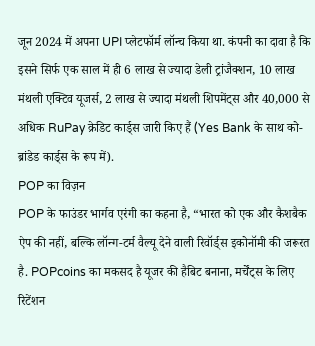जून 2024 में अपना UPI प्लेटफॉर्म लॉन्च किया था. कंपनी का दावा है कि इसने सिर्फ एक साल में ही 6 लाख से ज्यादा डेली ट्रांजैक्शन, 10 लाख मंथली एक्टिव यूजर्स, 2 लाख से ज्यादा मंथली शिपमेंट्स और 40,000 से अधिक RuPay क्रेडिट कार्ड्स जारी किए हैं (Yes Bank के साथ को-ब्रांडेड कार्ड्स के रूप में).
POP का विज़न
POP के फाउंडर भार्गव एरंगी का कहना है, “भारत को एक और कैशबैक ऐप की नहीं, बल्कि लॉन्ग-टर्म वैल्यू देने वाली रिवॉर्ड्स इकोनॉमी की जरूरत है. POPcoins का मकसद है यूजर की हैबिट बनाना, मर्चेंट्स के लिए रिटेंशन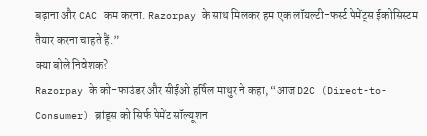बढ़ाना और CAC कम करना. Razorpay के साथ मिलकर हम एक लॉयल्टी-फर्स्ट पेमेंट्स ईकोसिस्टम तैयार करना चाहते हैं.”
क्या बोले निवेशक?
Razorpay के को-फाउंडर और सीईओ हर्षिल माथुर ने कहा, “आज D2C (Direct-to-Consumer) ब्रांड्स को सिर्फ पेमेंट सॉल्यूशन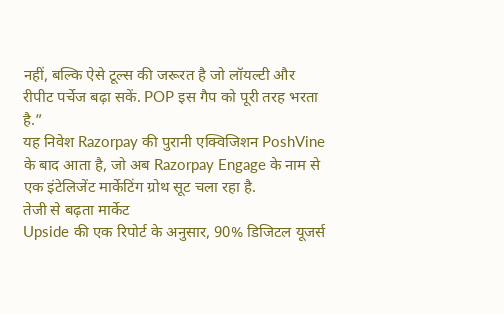नहीं, बल्कि ऐसे टूल्स की जरूरत है जो लॉयल्टी और रीपीट पर्चेज बढ़ा सकें. POP इस गैप को पूरी तरह भरता है.”
यह निवेश Razorpay की पुरानी एक्विजिशन PoshVine के बाद आता है, जो अब Razorpay Engage के नाम से एक इंटेलिजेंट मार्केटिंग ग्रोथ सूट चला रहा है.
तेजी से बढ़ता मार्केट
Upside की एक रिपोर्ट के अनुसार, 90% डिजिटल यूजर्स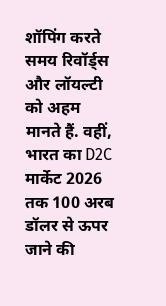शॉपिंग करते समय रिवॉर्ड्स और लॉयल्टी को अहम मानते हैं. वहीं, भारत का D2C मार्केट 2026 तक 100 अरब डॉलर से ऊपर जाने की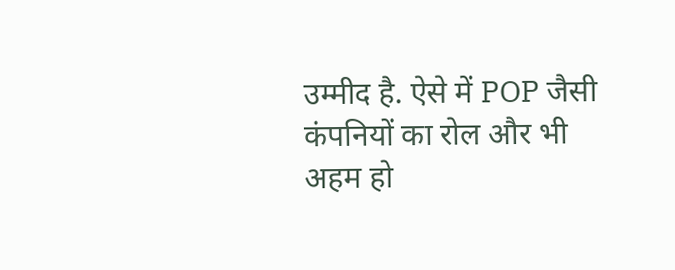उम्मीद है. ऐसे में POP जैसी कंपनियों का रोल और भी अहम हो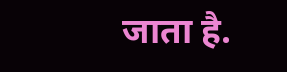जाता है.